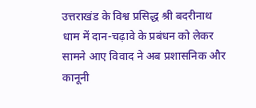उत्तराखंड के विश्व प्रसिद्ध श्री बदरीनाथ धाम में दान-चढ़ावे के प्रबंधन को लेकर सामने आए विवाद ने अब प्रशासनिक और कानूनी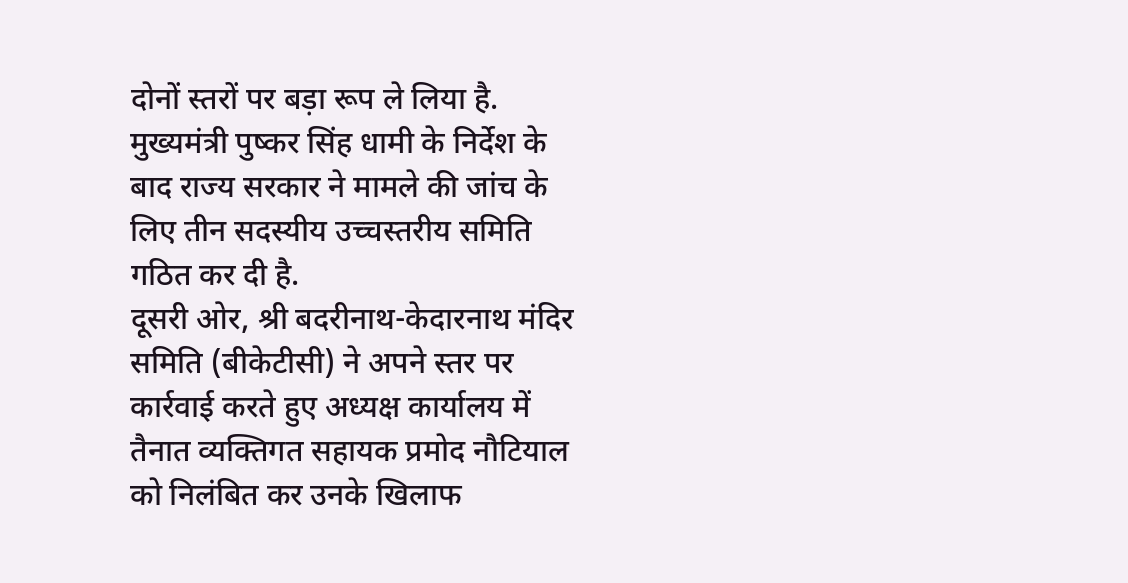दोनों स्तरों पर बड़ा रूप ले लिया है. मुख्यमंत्री पुष्कर सिंह धामी के निर्देश के बाद राज्य सरकार ने मामले की जांच के लिए तीन सदस्यीय उच्चस्तरीय समिति गठित कर दी है.
दूसरी ओर, श्री बदरीनाथ-केदारनाथ मंदिर समिति (बीकेटीसी) ने अपने स्तर पर कार्रवाई करते हुए अध्यक्ष कार्यालय में तैनात व्यक्तिगत सहायक प्रमोद नौटियाल को निलंबित कर उनके खिलाफ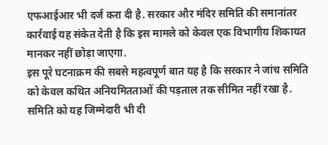एफआईआर भी दर्ज करा दी है. सरकार और मंदिर समिति की समानांतर कार्रवाई यह संकेत देती है कि इस मामले को केवल एक विभागीय शिकायत मानकर नहीं छोड़ा जाएगा.
इस पूरे घटनाक्रम की सबसे महत्वपूर्ण बात यह है कि सरकार ने जांच समिति को केवल कथित अनियमितताओं की पड़ताल तक सीमित नहीं रखा है. समिति को यह जिम्मेदारी भी दी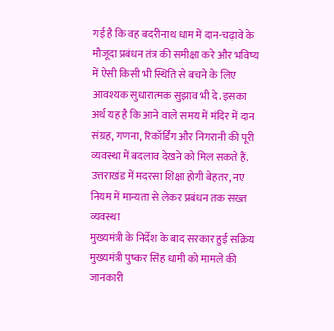गई है कि वह बदरीनाथ धाम में दान-चढ़ावे के मौजूदा प्रबंधन तंत्र की समीक्षा करे और भविष्य में ऐसी किसी भी स्थिति से बचने के लिए आवश्यक सुधारात्मक सुझाव भी दे. इसका अर्थ यह है कि आने वाले समय में मंदिर में दान संग्रह, गणना, रिकॉर्डिंग और निगरानी की पूरी व्यवस्था में बदलाव देखने को मिल सकते हैं.
उत्तराखंड में मदरसा शिक्षा होगी बेहतर, नए नियम में मान्यता से लेकर प्रबंधन तक सख्त व्यवस्था
मुख्यमंत्री के निर्देश के बाद सरकार हुई सक्रिय
मुख्यमंत्री पुष्कर सिंह धामी को मामले की जानकारी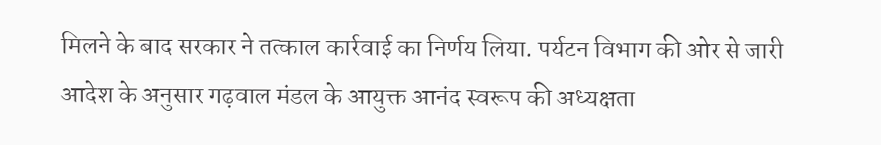मिलने के बाद सरकार ने तत्काल कार्रवाई का निर्णय लिया. पर्यटन विभाग की ओर से जारी आदेश के अनुसार गढ़वाल मंडल के आयुक्त आनंद स्वरूप की अध्यक्षता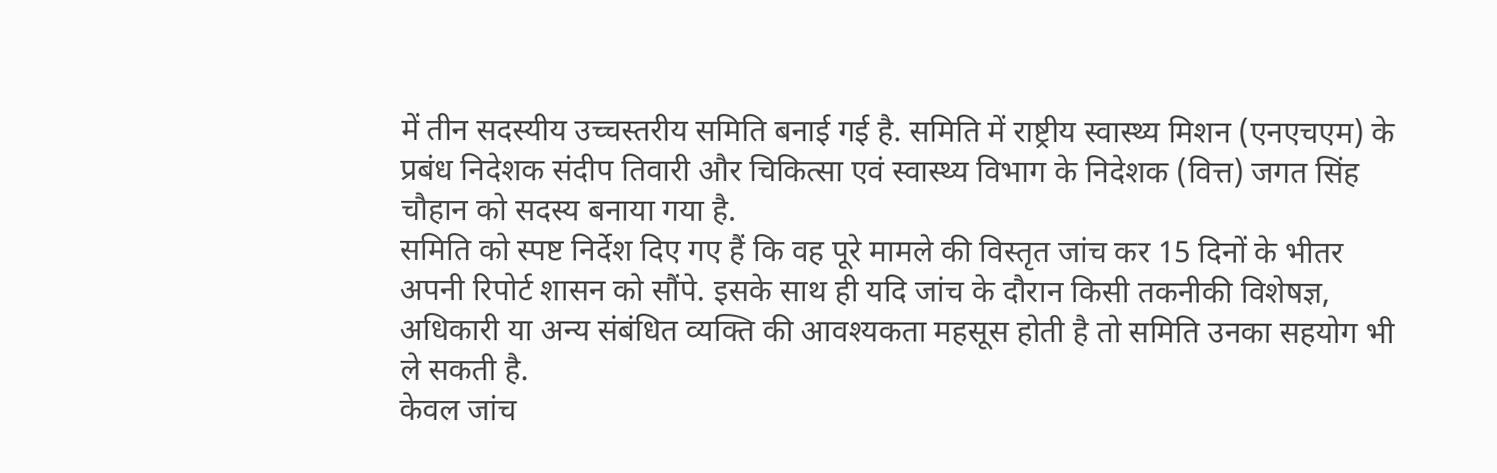में तीन सदस्यीय उच्चस्तरीय समिति बनाई गई है. समिति में राष्ट्रीय स्वास्थ्य मिशन (एनएचएम) के प्रबंध निदेशक संदीप तिवारी और चिकित्सा एवं स्वास्थ्य विभाग के निदेशक (वित्त) जगत सिंह चौहान को सदस्य बनाया गया है.
समिति को स्पष्ट निर्देश दिए गए हैं कि वह पूरे मामले की विस्तृत जांच कर 15 दिनों के भीतर अपनी रिपोर्ट शासन को सौंपे. इसके साथ ही यदि जांच के दौरान किसी तकनीकी विशेषज्ञ, अधिकारी या अन्य संबंधित व्यक्ति की आवश्यकता महसूस होती है तो समिति उनका सहयोग भी ले सकती है.
केवल जांच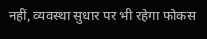नहीं, व्यवस्था सुधार पर भी रहेगा फोकस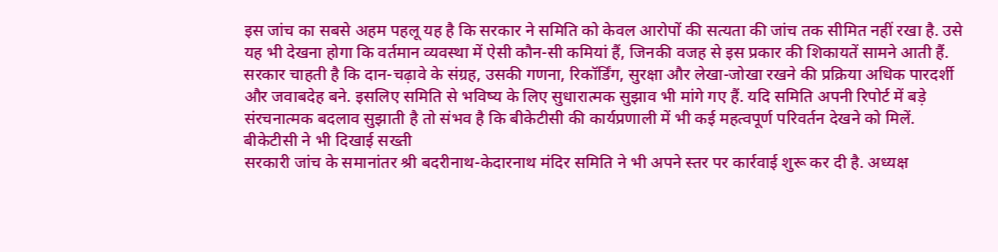इस जांच का सबसे अहम पहलू यह है कि सरकार ने समिति को केवल आरोपों की सत्यता की जांच तक सीमित नहीं रखा है. उसे यह भी देखना होगा कि वर्तमान व्यवस्था में ऐसी कौन-सी कमियां हैं, जिनकी वजह से इस प्रकार की शिकायतें सामने आती हैं.
सरकार चाहती है कि दान-चढ़ावे के संग्रह, उसकी गणना, रिकॉर्डिंग, सुरक्षा और लेखा-जोखा रखने की प्रक्रिया अधिक पारदर्शी और जवाबदेह बने. इसलिए समिति से भविष्य के लिए सुधारात्मक सुझाव भी मांगे गए हैं. यदि समिति अपनी रिपोर्ट में बड़े संरचनात्मक बदलाव सुझाती है तो संभव है कि बीकेटीसी की कार्यप्रणाली में भी कई महत्वपूर्ण परिवर्तन देखने को मिलें.
बीकेटीसी ने भी दिखाई सख्ती
सरकारी जांच के समानांतर श्री बदरीनाथ-केदारनाथ मंदिर समिति ने भी अपने स्तर पर कार्रवाई शुरू कर दी है. अध्यक्ष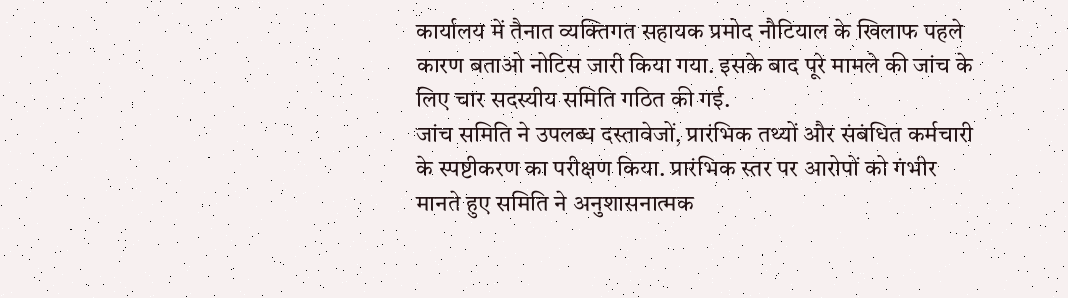कार्यालय में तैनात व्यक्तिगत सहायक प्रमोद नौटियाल के खिलाफ पहले कारण बताओ नोटिस जारी किया गया. इसके बाद पूरे मामले की जांच के लिए चार सदस्यीय समिति गठित की गई.
जांच समिति ने उपलब्ध दस्तावेजों, प्रारंभिक तथ्यों और संबंधित कर्मचारी के स्पष्टीकरण का परीक्षण किया. प्रारंभिक स्तर पर आरोपों को गंभीर मानते हुए समिति ने अनुशासनात्मक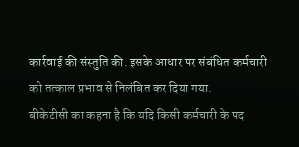कार्रवाई की संस्तुति की. इसके आधार पर संबंधित कर्मचारी को तत्काल प्रभाव से निलंबित कर दिया गया.
बीकेटीसी का कहना है कि यदि किसी कर्मचारी के पद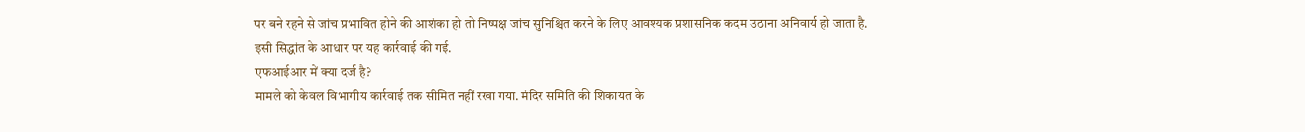पर बने रहने से जांच प्रभावित होने की आशंका हो तो निष्पक्ष जांच सुनिश्चित करने के लिए आवश्यक प्रशासनिक कदम उठाना अनिवार्य हो जाता है. इसी सिद्धांत के आधार पर यह कार्रवाई की गई.
एफआईआर में क्या दर्ज है?
मामले को केवल विभागीय कार्रवाई तक सीमित नहीं रखा गया. मंदिर समिति की शिकायत के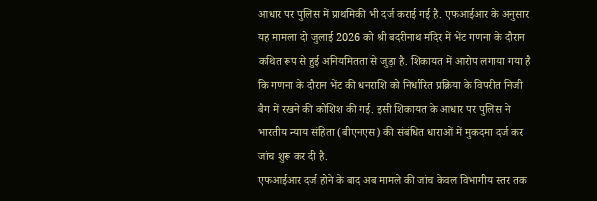आधार पर पुलिस में प्राथमिकी भी दर्ज कराई गई है. एफआईआर के अनुसार यह मामला दो जुलाई 2026 को श्री बदरीनाथ मंदिर में भेंट गणना के दौरान कथित रूप से हुई अनियमितता से जुड़ा है. शिकायत में आरोप लगाया गया है कि गणना के दौरान भेंट की धनराशि को निर्धारित प्रक्रिया के विपरीत निजी बैग में रखने की कोशिश की गई. इसी शिकायत के आधार पर पुलिस ने भारतीय न्याय संहिता (बीएनएस) की संबंधित धाराओं में मुकदमा दर्ज कर जांच शुरू कर दी है.
एफआईआर दर्ज होने के बाद अब मामले की जांच केवल विभागीय स्तर तक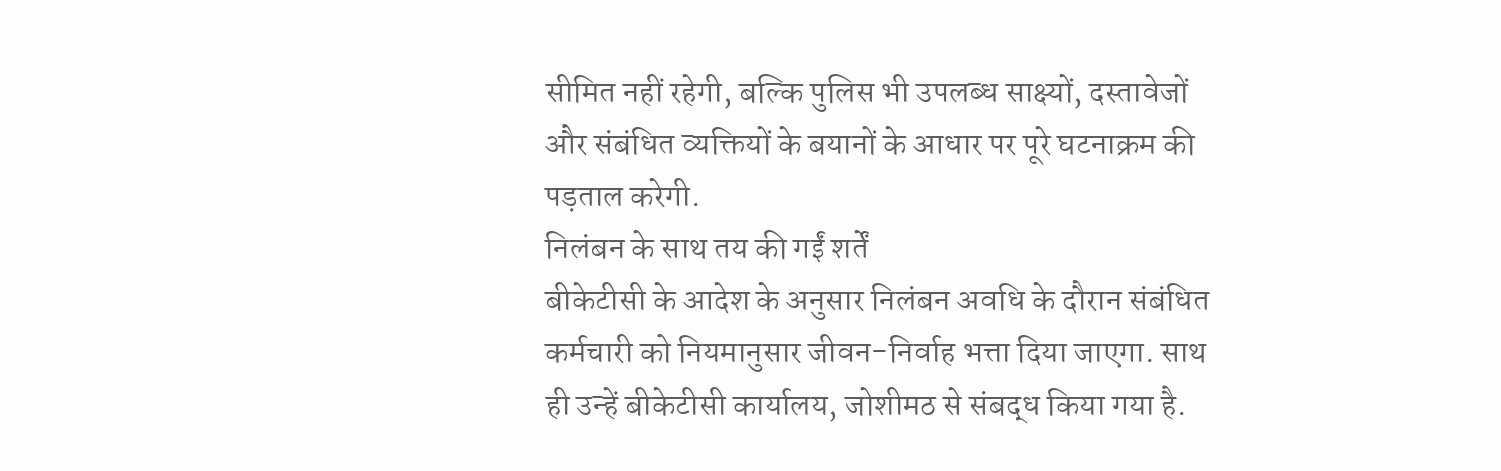सीमित नहीं रहेगी, बल्कि पुलिस भी उपलब्ध साक्ष्यों, दस्तावेजों और संबंधित व्यक्तियों के बयानों के आधार पर पूरे घटनाक्रम की पड़ताल करेगी.
निलंबन के साथ तय की गईं शर्तें
बीकेटीसी के आदेश के अनुसार निलंबन अवधि के दौरान संबंधित कर्मचारी को नियमानुसार जीवन-निर्वाह भत्ता दिया जाएगा. साथ ही उन्हें बीकेटीसी कार्यालय, जोशीमठ से संबद्ध किया गया है.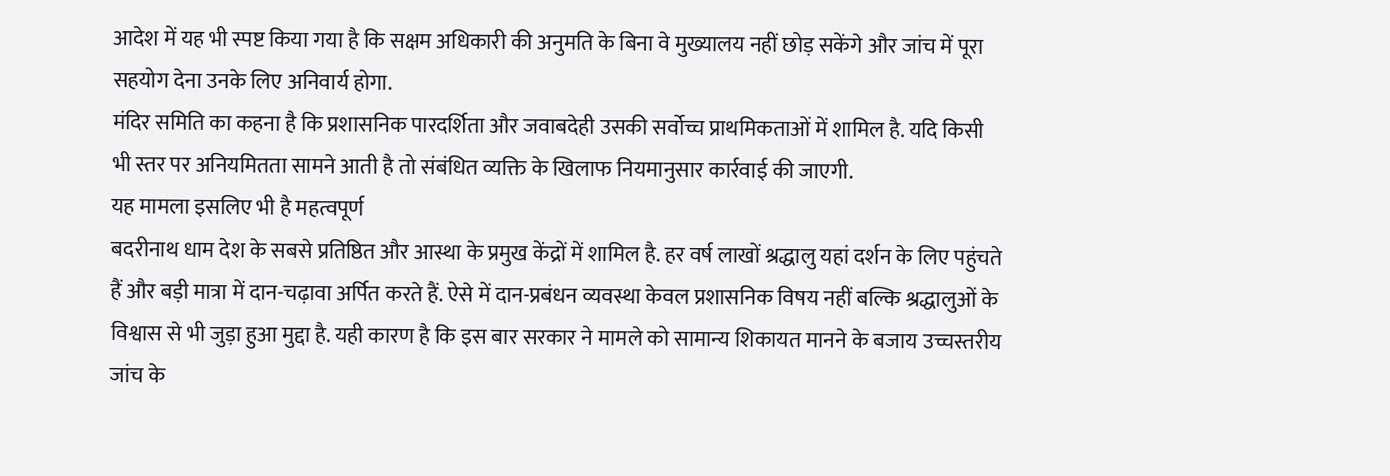आदेश में यह भी स्पष्ट किया गया है कि सक्षम अधिकारी की अनुमति के बिना वे मुख्यालय नहीं छोड़ सकेंगे और जांच में पूरा सहयोग देना उनके लिए अनिवार्य होगा.
मंदिर समिति का कहना है कि प्रशासनिक पारदर्शिता और जवाबदेही उसकी सर्वोच्च प्राथमिकताओं में शामिल है. यदि किसी भी स्तर पर अनियमितता सामने आती है तो संबंधित व्यक्ति के खिलाफ नियमानुसार कार्रवाई की जाएगी.
यह मामला इसलिए भी है महत्वपूर्ण
बदरीनाथ धाम देश के सबसे प्रतिष्ठित और आस्था के प्रमुख केंद्रों में शामिल है. हर वर्ष लाखों श्रद्धालु यहां दर्शन के लिए पहुंचते हैं और बड़ी मात्रा में दान-चढ़ावा अर्पित करते हैं. ऐसे में दान-प्रबंधन व्यवस्था केवल प्रशासनिक विषय नहीं बल्कि श्रद्धालुओं के विश्वास से भी जुड़ा हुआ मुद्दा है. यही कारण है कि इस बार सरकार ने मामले को सामान्य शिकायत मानने के बजाय उच्चस्तरीय जांच के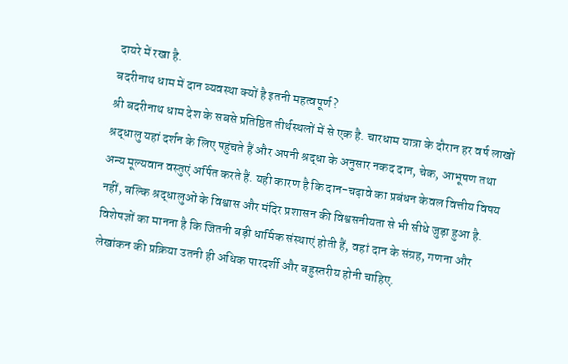दायरे में रखा है.
बदरीनाथ धाम में दान व्यवस्था क्यों है इतनी महत्वपूर्ण?
श्री बदरीनाथ धाम देश के सबसे प्रतिष्ठित तीर्थस्थलों में से एक है. चारधाम यात्रा के दौरान हर वर्ष लाखों श्रद्धालु यहां दर्शन के लिए पहुंचते हैं और अपनी श्रद्धा के अनुसार नकद दान, चेक, आभूषण तथा अन्य मूल्यवान वस्तुएं अर्पित करते हैं. यही कारण है कि दान-चढ़ावे का प्रबंधन केवल वित्तीय विषय नहीं, बल्कि श्रद्धालुओं के विश्वास और मंदिर प्रशासन की विश्वसनीयता से भी सीधे जुड़ा हुआ है.
विशेषज्ञों का मानना है कि जितनी बड़ी धार्मिक संस्थाएं होती हैं, वहां दान के संग्रह, गणना और लेखांकन की प्रक्रिया उतनी ही अधिक पारदर्शी और बहुस्तरीय होनी चाहिए.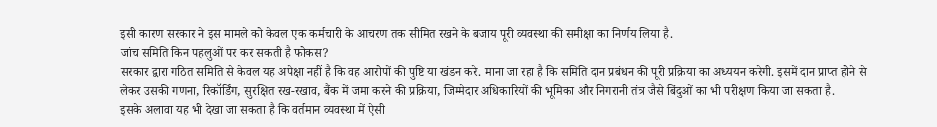इसी कारण सरकार ने इस मामले को केवल एक कर्मचारी के आचरण तक सीमित रखने के बजाय पूरी व्यवस्था की समीक्षा का निर्णय लिया है.
जांच समिति किन पहलुओं पर कर सकती है फोकस?
सरकार द्वारा गठित समिति से केवल यह अपेक्षा नहीं है कि वह आरोपों की पुष्टि या खंडन करे. माना जा रहा है कि समिति दान प्रबंधन की पूरी प्रक्रिया का अध्ययन करेगी. इसमें दान प्राप्त होने से लेकर उसकी गणना, रिकॉर्डिंग, सुरक्षित रख-रखाव, बैंक में जमा करने की प्रक्रिया, जिम्मेदार अधिकारियों की भूमिका और निगरानी तंत्र जैसे बिंदुओं का भी परीक्षण किया जा सकता है.
इसके अलावा यह भी देखा जा सकता है कि वर्तमान व्यवस्था में ऐसी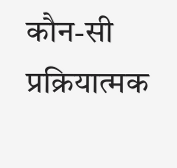कौन-सी प्रक्रियात्मक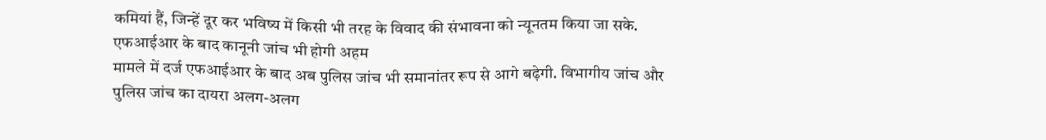कमियां हैं, जिन्हें दूर कर भविष्य में किसी भी तरह के विवाद की संभावना को न्यूनतम किया जा सके.
एफआईआर के बाद कानूनी जांच भी होगी अहम
मामले में दर्ज एफआईआर के बाद अब पुलिस जांच भी समानांतर रूप से आगे बढ़ेगी. विभागीय जांच और पुलिस जांच का दायरा अलग-अलग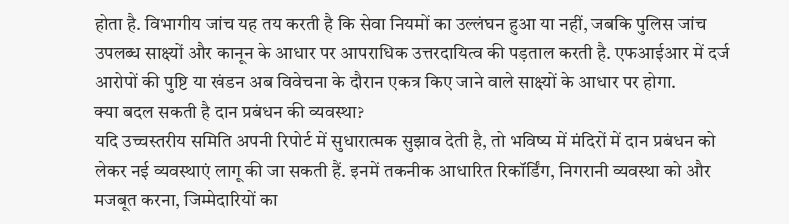होता है. विभागीय जांच यह तय करती है कि सेवा नियमों का उल्लंघन हुआ या नहीं, जबकि पुलिस जांच उपलब्ध साक्ष्यों और कानून के आधार पर आपराधिक उत्तरदायित्व की पड़ताल करती है. एफआईआर में दर्ज आरोपों की पुष्टि या खंडन अब विवेचना के दौरान एकत्र किए जाने वाले साक्ष्यों के आधार पर होगा.
क्या बदल सकती है दान प्रबंधन की व्यवस्था?
यदि उच्चस्तरीय समिति अपनी रिपोर्ट में सुधारात्मक सुझाव देती है, तो भविष्य में मंदिरों में दान प्रबंधन को लेकर नई व्यवस्थाएं लागू की जा सकती हैं. इनमें तकनीक आधारित रिकॉर्डिंग, निगरानी व्यवस्था को और मजबूत करना, जिम्मेदारियों का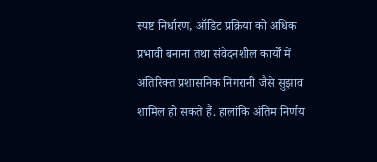स्पष्ट निर्धारण, ऑडिट प्रक्रिया को अधिक प्रभावी बनाना तथा संवेदनशील कार्यों में अतिरिक्त प्रशासनिक निगरानी जैसे सुझाव शामिल हो सकते हैं. हालांकि अंतिम निर्णय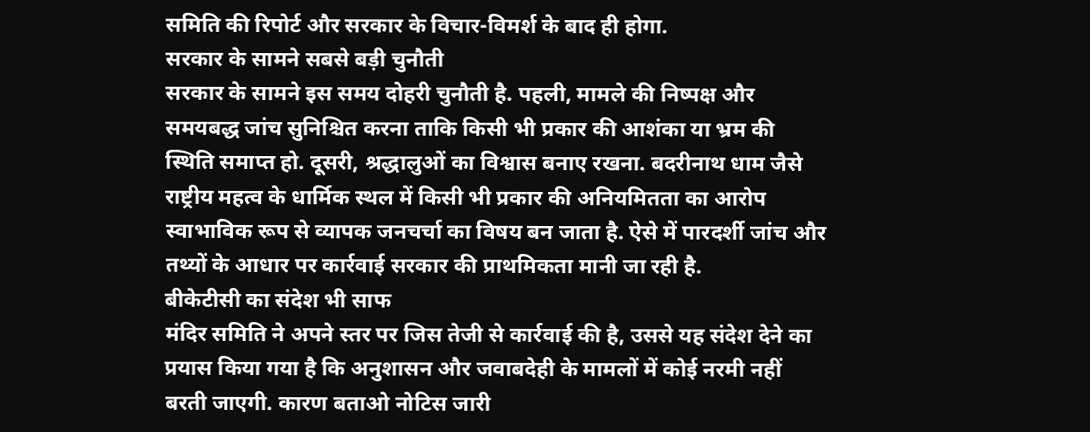समिति की रिपोर्ट और सरकार के विचार-विमर्श के बाद ही होगा.
सरकार के सामने सबसे बड़ी चुनौती
सरकार के सामने इस समय दोहरी चुनौती है. पहली, मामले की निष्पक्ष और समयबद्ध जांच सुनिश्चित करना ताकि किसी भी प्रकार की आशंका या भ्रम की स्थिति समाप्त हो. दूसरी, श्रद्धालुओं का विश्वास बनाए रखना. बदरीनाथ धाम जैसे राष्ट्रीय महत्व के धार्मिक स्थल में किसी भी प्रकार की अनियमितता का आरोप स्वाभाविक रूप से व्यापक जनचर्चा का विषय बन जाता है. ऐसे में पारदर्शी जांच और तथ्यों के आधार पर कार्रवाई सरकार की प्राथमिकता मानी जा रही है.
बीकेटीसी का संदेश भी साफ
मंदिर समिति ने अपने स्तर पर जिस तेजी से कार्रवाई की है, उससे यह संदेश देने का प्रयास किया गया है कि अनुशासन और जवाबदेही के मामलों में कोई नरमी नहीं बरती जाएगी. कारण बताओ नोटिस जारी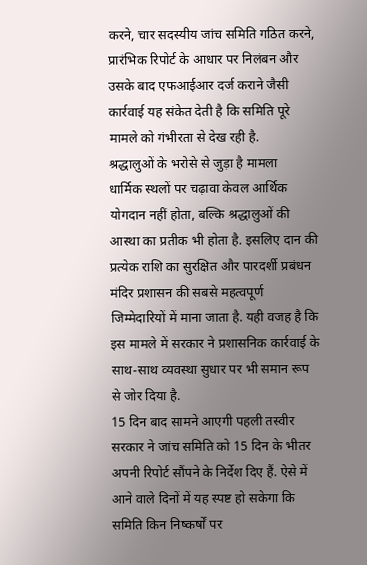करने, चार सदस्यीय जांच समिति गठित करने, प्रारंभिक रिपोर्ट के आधार पर निलंबन और उसके बाद एफआईआर दर्ज कराने जैसी कार्रवाई यह संकेत देती है कि समिति पूरे मामले को गंभीरता से देख रही है.
श्रद्धालुओं के भरोसे से जुड़ा है मामला
धार्मिक स्थलों पर चढ़ावा केवल आर्थिक योगदान नहीं होता, बल्कि श्रद्धालुओं की आस्था का प्रतीक भी होता है. इसलिए दान की प्रत्येक राशि का सुरक्षित और पारदर्शी प्रबंधन मंदिर प्रशासन की सबसे महत्वपूर्ण जिम्मेदारियों में माना जाता है. यही वजह है कि इस मामले में सरकार ने प्रशासनिक कार्रवाई के साथ-साथ व्यवस्था सुधार पर भी समान रूप से जोर दिया है.
15 दिन बाद सामने आएगी पहली तस्वीर
सरकार ने जांच समिति को 15 दिन के भीतर अपनी रिपोर्ट सौंपने के निर्देश दिए हैं. ऐसे में आने वाले दिनों में यह स्पष्ट हो सकेगा कि समिति किन निष्कर्षों पर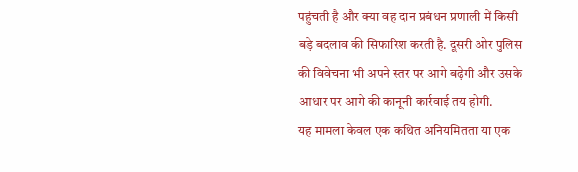पहुंचती है और क्या वह दान प्रबंधन प्रणाली में किसी बड़े बदलाव की सिफारिश करती है. दूसरी ओर पुलिस की विवेचना भी अपने स्तर पर आगे बढ़ेगी और उसके आधार पर आगे की कानूनी कार्रवाई तय होगी.
यह मामला केवल एक कथित अनियमितता या एक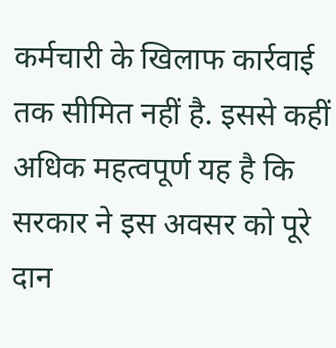कर्मचारी के खिलाफ कार्रवाई तक सीमित नहीं है. इससे कहीं अधिक महत्वपूर्ण यह है कि सरकार ने इस अवसर को पूरे दान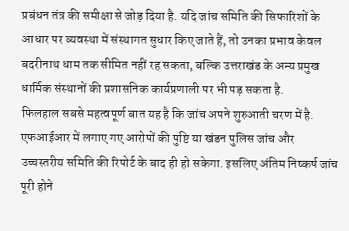प्रबंधन तंत्र की समीक्षा से जोड़ दिया है. यदि जांच समिति की सिफारिशों के आधार पर व्यवस्था में संस्थागत सुधार किए जाते हैं, तो उनका प्रभाव केवल बदरीनाथ धाम तक सीमित नहीं रह सकता, बल्कि उत्तराखंड के अन्य प्रमुख धार्मिक संस्थानों की प्रशासनिक कार्यप्रणाली पर भी पड़ सकता है.
फिलहाल सबसे महत्वपूर्ण बात यह है कि जांच अपने शुरुआती चरण में है. एफआईआर में लगाए गए आरोपों की पुष्टि या खंडन पुलिस जांच और उच्चस्तरीय समिति की रिपोर्ट के बाद ही हो सकेगा. इसलिए अंतिम निष्कर्ष जांच पूरी होने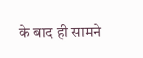के बाद ही सामने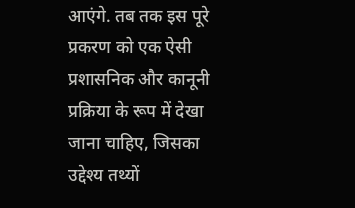आएंगे. तब तक इस पूरे प्रकरण को एक ऐसी प्रशासनिक और कानूनी प्रक्रिया के रूप में देखा जाना चाहिए, जिसका उद्देश्य तथ्यों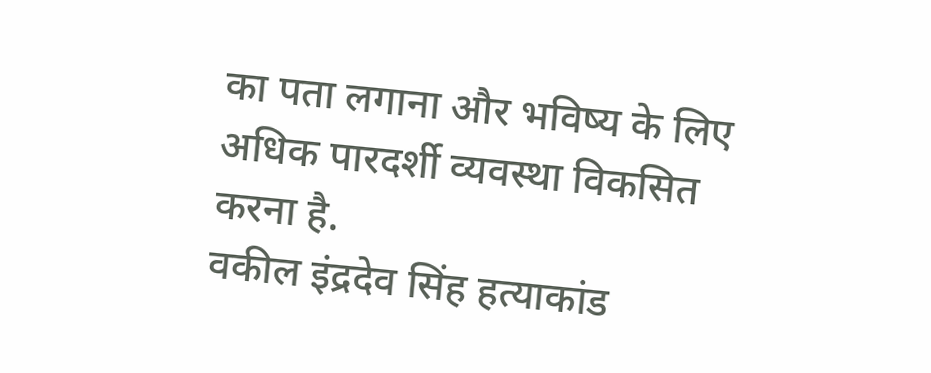का पता लगाना और भविष्य के लिए अधिक पारदर्शी व्यवस्था विकसित करना है.
वकील इंद्रदेव सिंह हत्याकांड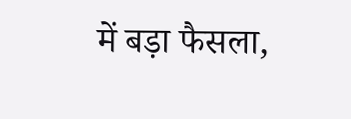में बड़ा फैसला,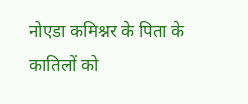नोएडा कमिश्नर के पिता के कातिलों को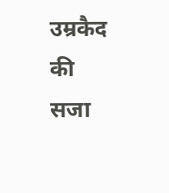उम्रकैद की सजा